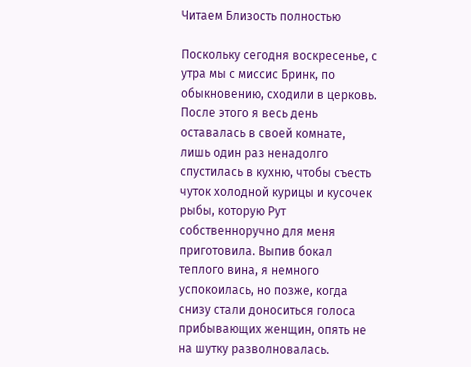Читаем Близость полностью

Поскольку сегодня воскресенье, с утра мы с миссис Бринк, по обыкновению, сходили в церковь. После этого я весь день оставалась в своей комнате, лишь один раз ненадолго спустилась в кухню, чтобы съесть чуток холодной курицы и кусочек рыбы, которую Рут собственноручно для меня приготовила. Выпив бокал теплого вина, я немного успокоилась, но позже, когда снизу стали доноситься голоса прибывающих женщин, опять не на шутку разволновалась.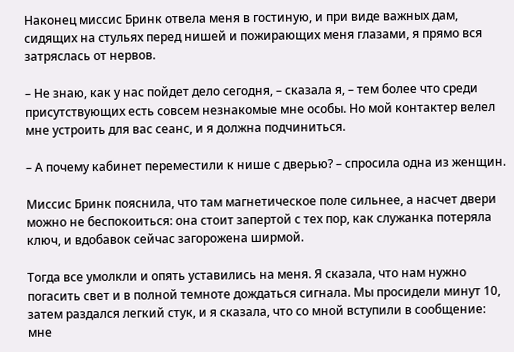Наконец миссис Бринк отвела меня в гостиную, и при виде важных дам, сидящих на стульях перед нишей и пожирающих меня глазами, я прямо вся затряслась от нервов.

– Не знаю, как у нас пойдет дело сегодня, – сказала я, – тем более что среди присутствующих есть совсем незнакомые мне особы. Но мой контактер велел мне устроить для вас сеанс, и я должна подчиниться.

– А почему кабинет переместили к нише с дверью? – спросила одна из женщин.

Миссис Бринк пояснила, что там магнетическое поле сильнее, а насчет двери можно не беспокоиться: она стоит запертой с тех пор, как служанка потеряла ключ, и вдобавок сейчас загорожена ширмой.

Тогда все умолкли и опять уставились на меня. Я сказала, что нам нужно погасить свет и в полной темноте дождаться сигнала. Мы просидели минут 10, затем раздался легкий стук, и я сказала, что со мной вступили в сообщение: мне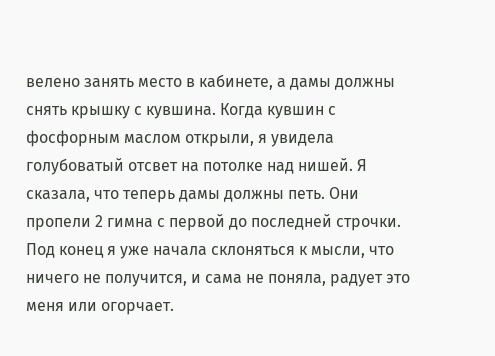велено занять место в кабинете, а дамы должны снять крышку с кувшина. Когда кувшин с фосфорным маслом открыли, я увидела голубоватый отсвет на потолке над нишей. Я сказала, что теперь дамы должны петь. Они пропели 2 гимна с первой до последней строчки. Под конец я уже начала склоняться к мысли, что ничего не получится, и сама не поняла, радует это меня или огорчает.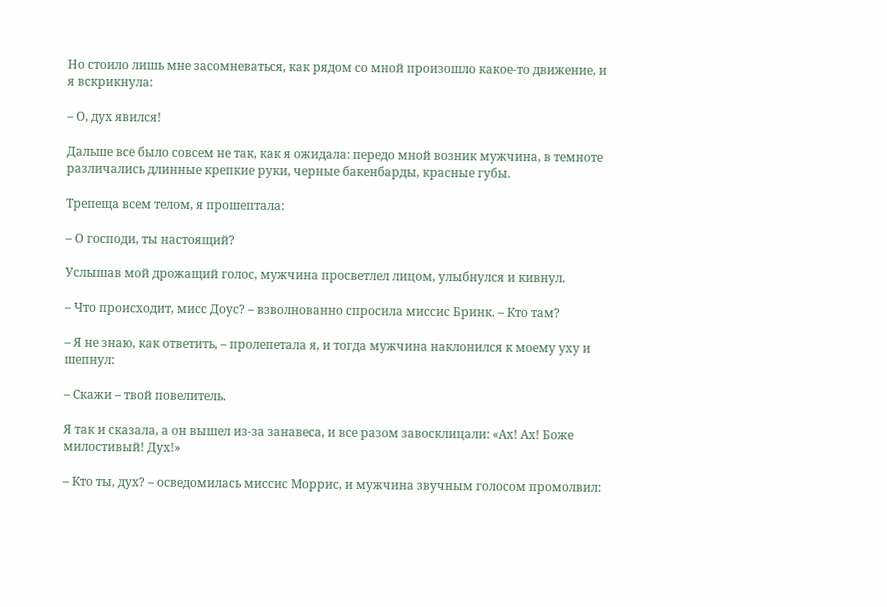Но стоило лишь мне засомневаться, как рядом со мной произошло какое-то движение, и я вскрикнула:

– О, дух явился!

Дальше все было совсем не так, как я ожидала: передо мной возник мужчина, в темноте различались длинные крепкие руки, черные бакенбарды, красные губы.

Трепеща всем телом, я прошептала:

– О господи, ты настоящий?

Услышав мой дрожащий голос, мужчина просветлел лицом, улыбнулся и кивнул.

– Что происходит, мисс Доус? – взволнованно спросила миссис Бринк. – Кто там?

– Я не знаю, как ответить, – пролепетала я, и тогда мужчина наклонился к моему уху и шепнул:

– Скажи – твой повелитель.

Я так и сказала, а он вышел из-за занавеса, и все разом завосклицали: «Ах! Ах! Боже милостивый! Дух!»

– Кто ты, дух? – осведомилась миссис Моррис, и мужчина звучным голосом промолвил: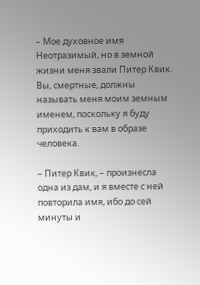– Мое духовное имя Неотразимый, но в земной жизни меня звали Питер Квик. Вы, смертные, должны называть меня моим земным именем, поскольку я буду приходить к вам в образе человека.

– Питер Квик, – произнесла одна из дам, и я вместе с ней повторила имя, ибо до сей минуты и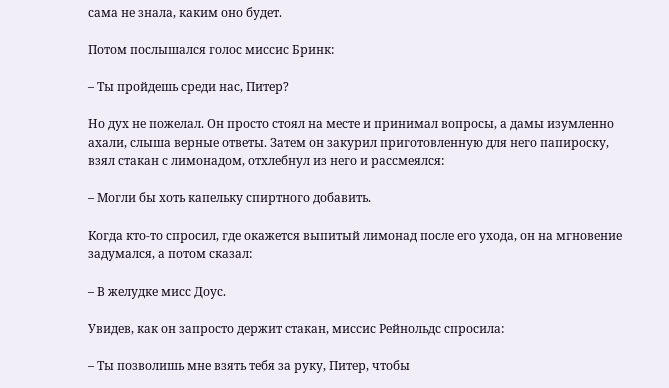сама не знала, каким оно будет.

Потом послышался голос миссис Бринк:

– Ты пройдешь среди нас, Питер?

Но дух не пожелал. Он просто стоял на месте и принимал вопросы, а дамы изумленно ахали, слыша верные ответы. Затем он закурил приготовленную для него папироску, взял стакан с лимонадом, отхлебнул из него и рассмеялся:

– Могли бы хоть капельку спиртного добавить.

Когда кто-то спросил, где окажется выпитый лимонад после его ухода, он на мгновение задумался, а потом сказал:

– В желудке мисс Доус.

Увидев, как он запросто держит стакан, миссис Рейнольдс спросила:

– Ты позволишь мне взять тебя за руку, Питер, чтобы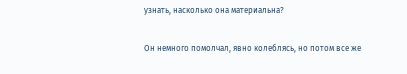узнать, насколько она материальна?

Он немного помолчал, явно колеблясь, но потом все же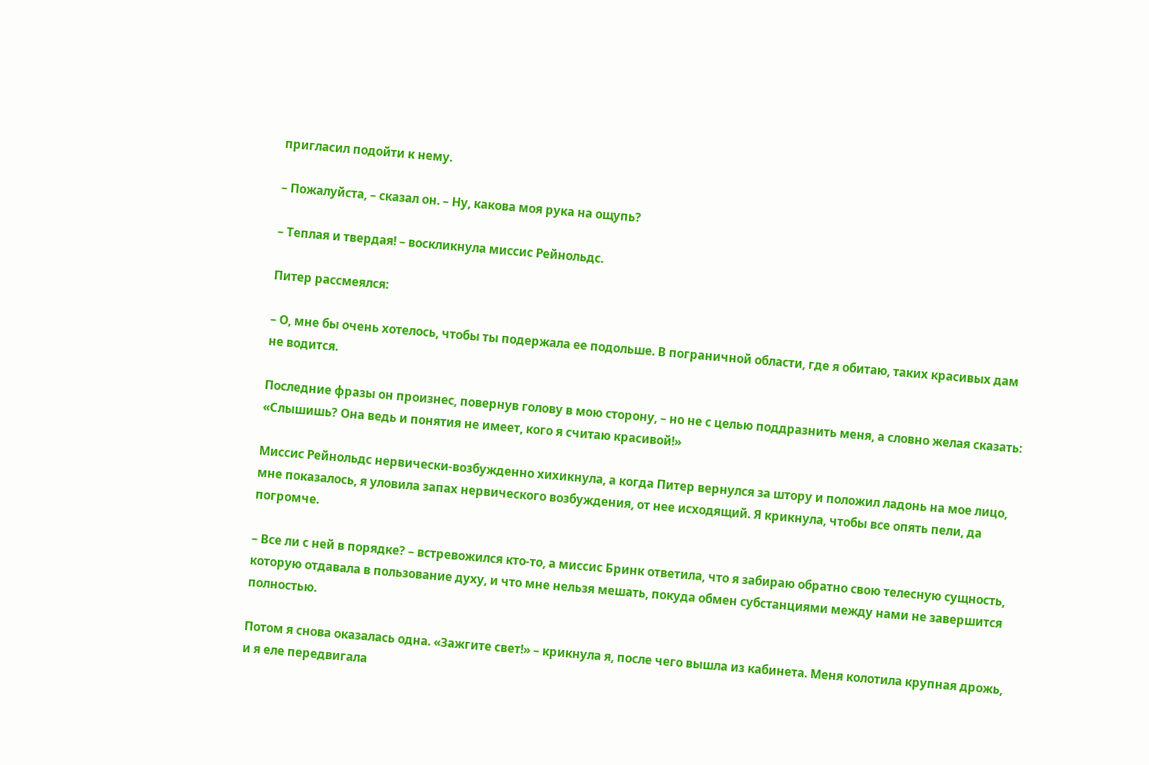пригласил подойти к нему.

– Пожалуйста, – сказал он. – Ну, какова моя рука на ощупь?

– Теплая и твердая! – воскликнула миссис Рейнольдс.

Питер рассмеялся:

– О, мне бы очень хотелось, чтобы ты подержала ее подольше. В пограничной области, где я обитаю, таких красивых дам не водится.

Последние фразы он произнес, повернув голову в мою сторону, – но не с целью поддразнить меня, а словно желая сказать: «Слышишь? Она ведь и понятия не имеет, кого я считаю красивой!»

Миссис Рейнольдс нервически-возбужденно хихикнула, а когда Питер вернулся за штору и положил ладонь на мое лицо, мне показалось, я уловила запах нервического возбуждения, от нее исходящий. Я крикнула, чтобы все опять пели, да погромче.

– Все ли с ней в порядке? – встревожился кто-то, а миссис Бринк ответила, что я забираю обратно свою телесную сущность, которую отдавала в пользование духу, и что мне нельзя мешать, покуда обмен субстанциями между нами не завершится полностью.

Потом я снова оказалась одна. «Зажгите свет!» – крикнула я, после чего вышла из кабинета. Меня колотила крупная дрожь, и я еле передвигала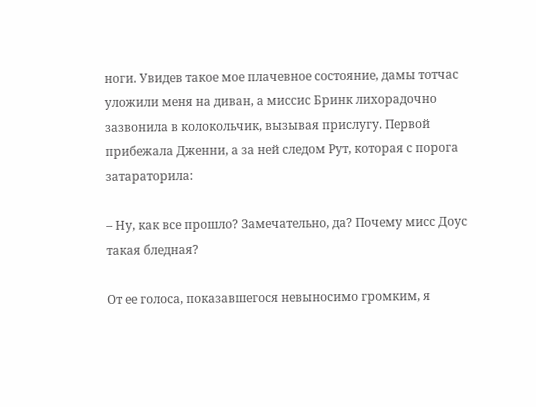ноги. Увидев такое мое плачевное состояние, дамы тотчас уложили меня на диван, а миссис Бринк лихорадочно зазвонила в колокольчик, вызывая прислугу. Первой прибежала Дженни, а за ней следом Рут, которая с порога затараторила:

– Ну, как все прошло? Замечательно, да? Почему мисс Доус такая бледная?

От ее голоса, показавшегося невыносимо громким, я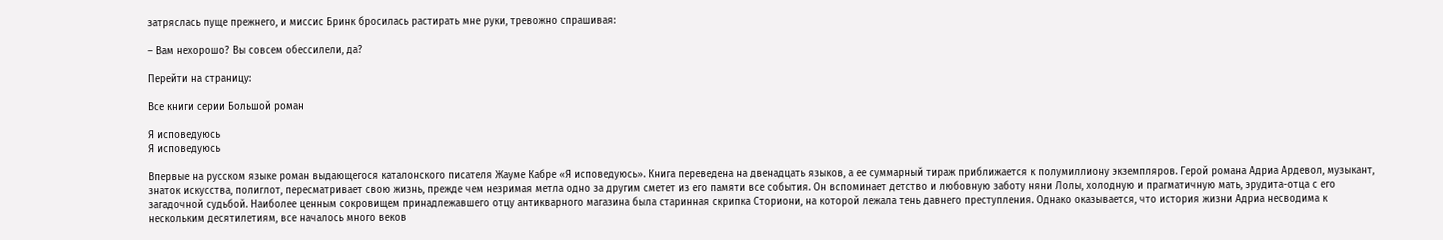затряслась пуще прежнего, и миссис Бринк бросилась растирать мне руки, тревожно спрашивая:

– Вам нехорошо? Вы совсем обессилели, да?

Перейти на страницу:

Все книги серии Большой роман

Я исповедуюсь
Я исповедуюсь

Впервые на русском языке роман выдающегося каталонского писателя Жауме Кабре «Я исповедуюсь». Книга переведена на двенадцать языков, а ее суммарный тираж приближается к полумиллиону экземпляров. Герой романа Адриа Ардевол, музыкант, знаток искусства, полиглот, пересматривает свою жизнь, прежде чем незримая метла одно за другим сметет из его памяти все события. Он вспоминает детство и любовную заботу няни Лолы, холодную и прагматичную мать, эрудита-отца с его загадочной судьбой. Наиболее ценным сокровищем принадлежавшего отцу антикварного магазина была старинная скрипка Сториони, на которой лежала тень давнего преступления. Однако оказывается, что история жизни Адриа несводима к нескольким десятилетиям, все началось много веков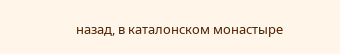назад, в каталонском монастыре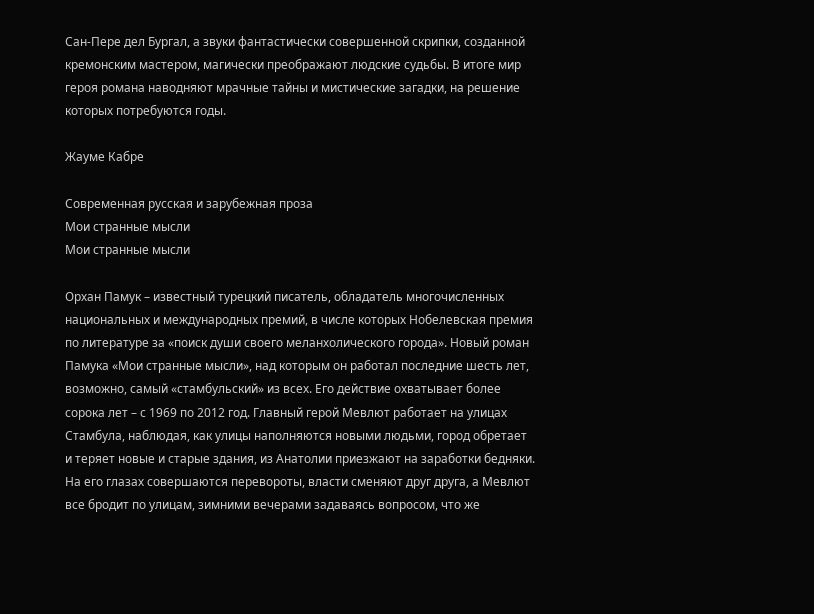Сан-Пере дел Бургал, а звуки фантастически совершенной скрипки, созданной кремонским мастером, магически преображают людские судьбы. В итоге мир героя романа наводняют мрачные тайны и мистические загадки, на решение которых потребуются годы.

Жауме Кабре

Современная русская и зарубежная проза
Мои странные мысли
Мои странные мысли

Орхан Памук – известный турецкий писатель, обладатель многочисленных национальных и международных премий, в числе которых Нобелевская премия по литературе за «поиск души своего меланхолического города». Новый роман Памука «Мои странные мысли», над которым он работал последние шесть лет, возможно, самый «стамбульский» из всех. Его действие охватывает более сорока лет – с 1969 по 2012 год. Главный герой Мевлют работает на улицах Стамбула, наблюдая, как улицы наполняются новыми людьми, город обретает и теряет новые и старые здания, из Анатолии приезжают на заработки бедняки. На его глазах совершаются перевороты, власти сменяют друг друга, а Мевлют все бродит по улицам, зимними вечерами задаваясь вопросом, что же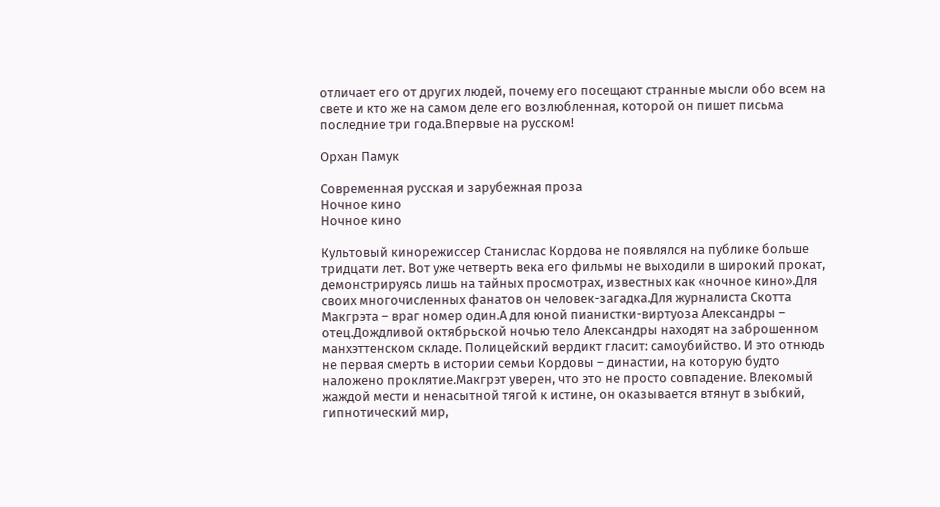отличает его от других людей, почему его посещают странные мысли обо всем на свете и кто же на самом деле его возлюбленная, которой он пишет письма последние три года.Впервые на русском!

Орхан Памук

Современная русская и зарубежная проза
Ночное кино
Ночное кино

Культовый кинорежиссер Станислас Кордова не появлялся на публике больше тридцати лет. Вот уже четверть века его фильмы не выходили в широкий прокат, демонстрируясь лишь на тайных просмотрах, известных как «ночное кино».Для своих многочисленных фанатов он человек-загадка.Для журналиста Скотта Макгрэта – враг номер один.А для юной пианистки-виртуоза Александры – отец.Дождливой октябрьской ночью тело Александры находят на заброшенном манхэттенском складе. Полицейский вердикт гласит: самоубийство. И это отнюдь не первая смерть в истории семьи Кордовы – династии, на которую будто наложено проклятие.Макгрэт уверен, что это не просто совпадение. Влекомый жаждой мести и ненасытной тягой к истине, он оказывается втянут в зыбкий, гипнотический мир,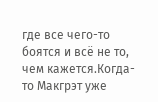где все чего-то боятся и всё не то, чем кажется.Когда-то Макгрэт уже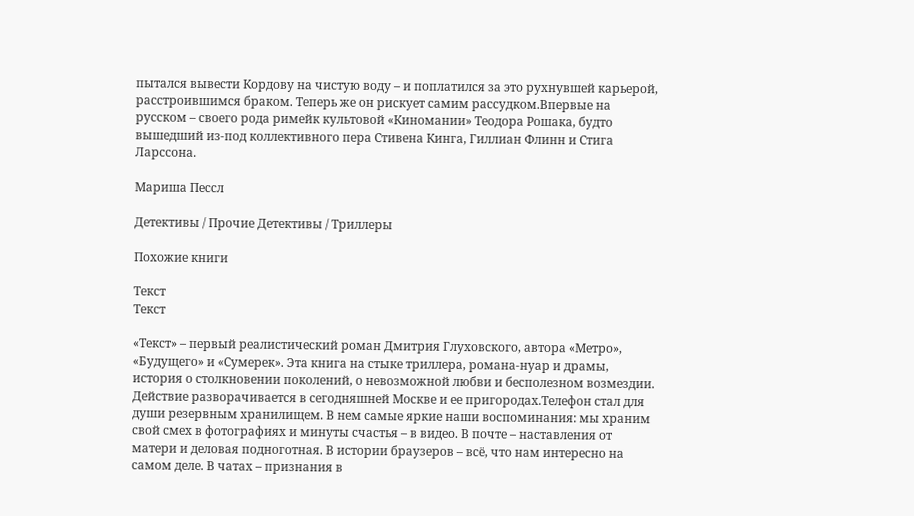пытался вывести Кордову на чистую воду – и поплатился за это рухнувшей карьерой, расстроившимся браком. Теперь же он рискует самим рассудком.Впервые на русском – своего рода римейк культовой «Киномании» Теодора Рошака, будто вышедший из-под коллективного пера Стивена Кинга, Гиллиан Флинн и Стига Ларссона.

Мариша Пессл

Детективы / Прочие Детективы / Триллеры

Похожие книги

Текст
Текст

«Текст» – первый реалистический роман Дмитрия Глуховского, автора «Метро», «Будущего» и «Сумерек». Эта книга на стыке триллера, романа-нуар и драмы, история о столкновении поколений, о невозможной любви и бесполезном возмездии. Действие разворачивается в сегодняшней Москве и ее пригородах.Телефон стал для души резервным хранилищем. В нем самые яркие наши воспоминания: мы храним свой смех в фотографиях и минуты счастья – в видео. В почте – наставления от матери и деловая подноготная. В истории браузеров – всё, что нам интересно на самом деле. В чатах – признания в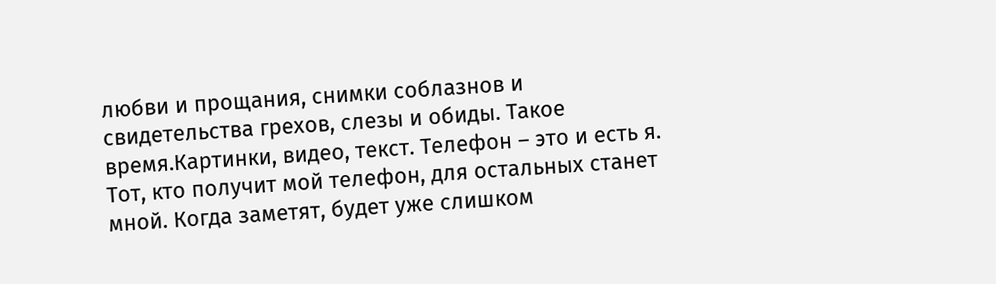любви и прощания, снимки соблазнов и свидетельства грехов, слезы и обиды. Такое время.Картинки, видео, текст. Телефон – это и есть я. Тот, кто получит мой телефон, для остальных станет мной. Когда заметят, будет уже слишком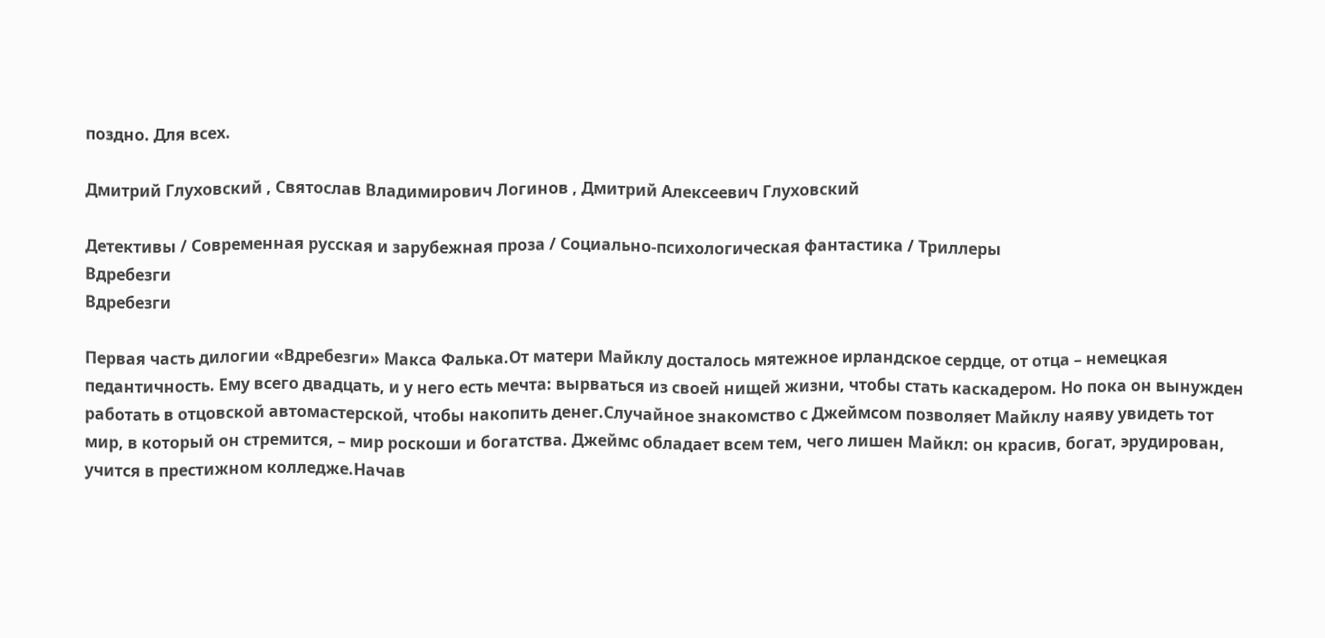поздно. Для всех.

Дмитрий Глуховский , Святослав Владимирович Логинов , Дмитрий Алексеевич Глуховский

Детективы / Современная русская и зарубежная проза / Социально-психологическая фантастика / Триллеры
Вдребезги
Вдребезги

Первая часть дилогии «Вдребезги» Макса Фалька.От матери Майклу досталось мятежное ирландское сердце, от отца – немецкая педантичность. Ему всего двадцать, и у него есть мечта: вырваться из своей нищей жизни, чтобы стать каскадером. Но пока он вынужден работать в отцовской автомастерской, чтобы накопить денег.Случайное знакомство с Джеймсом позволяет Майклу наяву увидеть тот мир, в который он стремится, – мир роскоши и богатства. Джеймс обладает всем тем, чего лишен Майкл: он красив, богат, эрудирован, учится в престижном колледже.Начав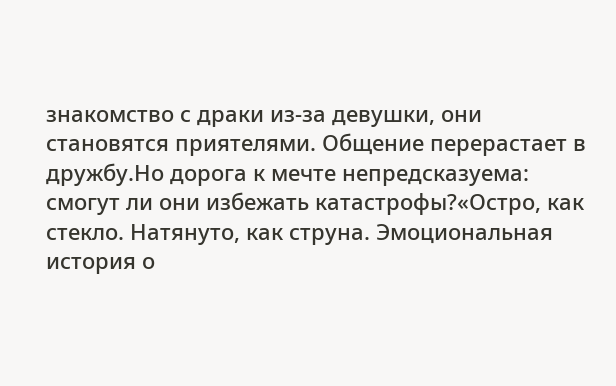знакомство с драки из-за девушки, они становятся приятелями. Общение перерастает в дружбу.Но дорога к мечте непредсказуема: смогут ли они избежать катастрофы?«Остро, как стекло. Натянуто, как струна. Эмоциональная история о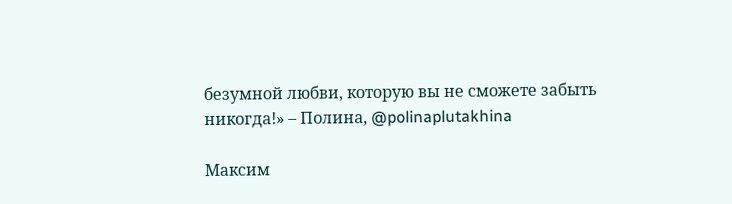безумной любви, которую вы не сможете забыть никогда!» – Полина, @polinaplutakhina

Максим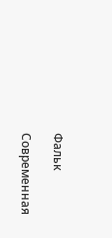Фальк

Современная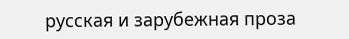русская и зарубежная проза